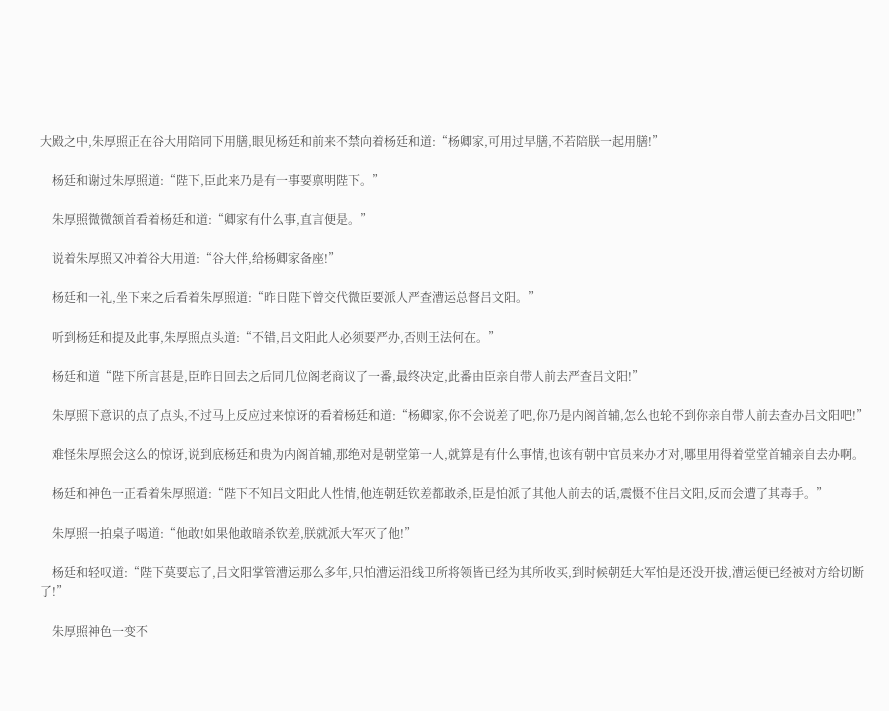大殿之中,朱厚照正在谷大用陪同下用膳,眼见杨廷和前来不禁向着杨廷和道:“杨卿家,可用过早膳,不若陪朕一起用膳!”

    杨廷和谢过朱厚照道:“陛下,臣此来乃是有一事要禀明陛下。”

    朱厚照微微颔首看着杨廷和道:“卿家有什么事,直言便是。”

    说着朱厚照又冲着谷大用道:“谷大伴,给杨卿家备座!”

    杨廷和一礼,坐下来之后看着朱厚照道:“昨日陛下曾交代微臣要派人严查漕运总督吕文阳。”

    听到杨廷和提及此事,朱厚照点头道:“不错,吕文阳此人必须要严办,否则王法何在。”

    杨廷和道“陛下所言甚是,臣昨日回去之后同几位阁老商议了一番,最终决定,此番由臣亲自带人前去严查吕文阳!”

    朱厚照下意识的点了点头,不过马上反应过来惊讶的看着杨廷和道:“杨卿家,你不会说差了吧,你乃是内阁首辅,怎么也轮不到你亲自带人前去查办吕文阳吧!”

    难怪朱厚照会这么的惊讶,说到底杨廷和贵为内阁首辅,那绝对是朝堂第一人,就算是有什么事情,也该有朝中官员来办才对,哪里用得着堂堂首辅亲自去办啊。

    杨廷和神色一正看着朱厚照道:“陛下不知吕文阳此人性情,他连朝廷钦差都敢杀,臣是怕派了其他人前去的话,震慑不住吕文阳,反而会遭了其毒手。”

    朱厚照一拍桌子喝道:“他敢!如果他敢暗杀钦差,朕就派大军灭了他!”

    杨廷和轻叹道:“陛下莫要忘了,吕文阳掌管漕运那么多年,只怕漕运沿线卫所将领皆已经为其所收买,到时候朝廷大军怕是还没开拔,漕运便已经被对方给切断了!”

    朱厚照神色一变不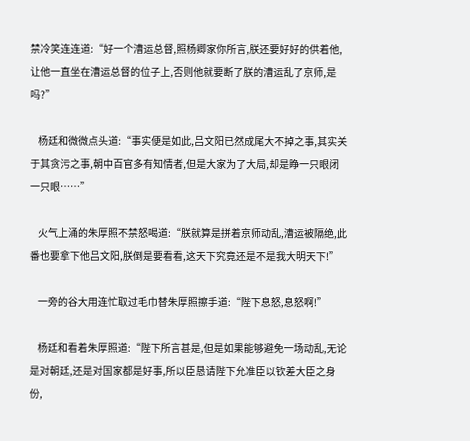禁冷笑连连道:“好一个漕运总督,照杨卿家你所言,朕还要好好的供着他,让他一直坐在漕运总督的位子上,否则他就要断了朕的漕运乱了京师,是吗?”

    杨廷和微微点头道:“事实便是如此,吕文阳已然成尾大不掉之事,其实关于其贪污之事,朝中百官多有知情者,但是大家为了大局,却是睁一只眼闭一只眼……”

    火气上涌的朱厚照不禁怒喝道:“朕就算是拼着京师动乱,漕运被隔绝,此番也要拿下他吕文阳,朕倒是要看看,这天下究竟还是不是我大明天下!”

    一旁的谷大用连忙取过毛巾替朱厚照擦手道:“陛下息怒,息怒啊!”

    杨廷和看着朱厚照道:“陛下所言甚是,但是如果能够避免一场动乱,无论是对朝廷,还是对国家都是好事,所以臣恳请陛下允准臣以钦差大臣之身份,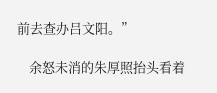前去查办吕文阳。”

    余怒未消的朱厚照抬头看着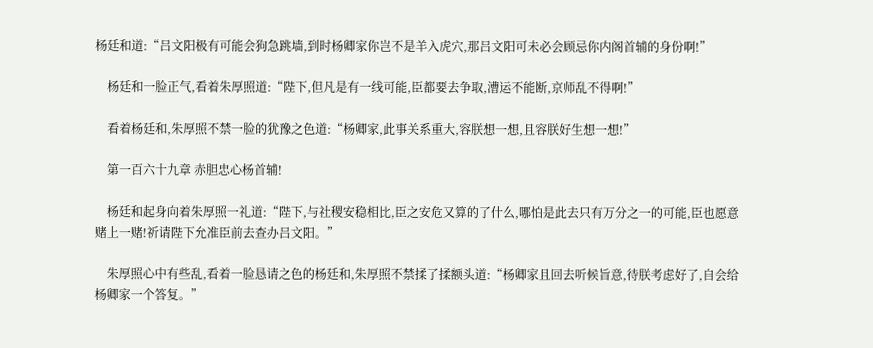杨廷和道:“吕文阳极有可能会狗急跳墙,到时杨卿家你岂不是羊入虎穴,那吕文阳可未必会顾忌你内阁首辅的身份啊!”

    杨廷和一脸正气,看着朱厚照道:“陛下,但凡是有一线可能,臣都要去争取,漕运不能断,京师乱不得啊!”

    看着杨廷和,朱厚照不禁一脸的犹豫之色道:“杨卿家,此事关系重大,容朕想一想,且容朕好生想一想!”

    第一百六十九章 赤胆忠心杨首辅!

    杨廷和起身向着朱厚照一礼道:“陛下,与社稷安稳相比,臣之安危又算的了什么,哪怕是此去只有万分之一的可能,臣也愿意赌上一赌!祈请陛下允准臣前去查办吕文阳。”

    朱厚照心中有些乱,看着一脸恳请之色的杨廷和,朱厚照不禁揉了揉额头道:“杨卿家且回去听候旨意,待朕考虑好了,自会给杨卿家一个答复。”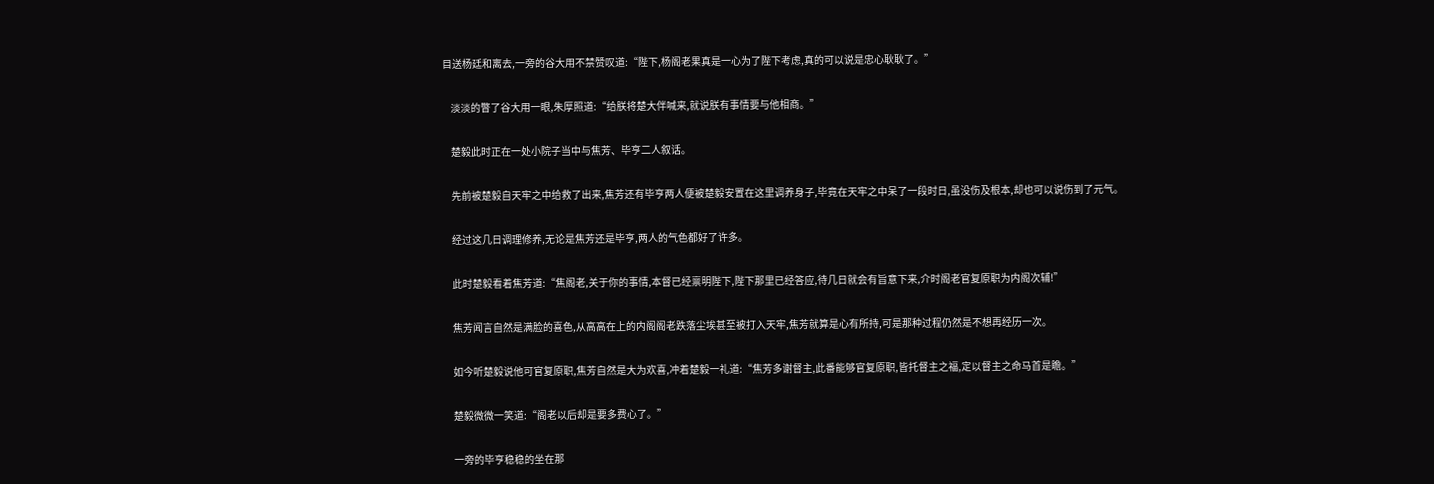目送杨廷和离去,一旁的谷大用不禁赞叹道:“陛下,杨阁老果真是一心为了陛下考虑,真的可以说是忠心耿耿了。”

    淡淡的瞥了谷大用一眼,朱厚照道:“给朕将楚大伴喊来,就说朕有事情要与他相商。”

    楚毅此时正在一处小院子当中与焦芳、毕亨二人叙话。

    先前被楚毅自天牢之中给救了出来,焦芳还有毕亨两人便被楚毅安置在这里调养身子,毕竟在天牢之中呆了一段时日,虽没伤及根本,却也可以说伤到了元气。

    经过这几日调理修养,无论是焦芳还是毕亨,两人的气色都好了许多。

    此时楚毅看着焦芳道:“焦阁老,关于你的事情,本督已经禀明陛下,陛下那里已经答应,待几日就会有旨意下来,介时阁老官复原职为内阁次辅!”

    焦芳闻言自然是满脸的喜色,从高高在上的内阁阁老跌落尘埃甚至被打入天牢,焦芳就算是心有所持,可是那种过程仍然是不想再经历一次。

    如今听楚毅说他可官复原职,焦芳自然是大为欢喜,冲着楚毅一礼道:“焦芳多谢督主,此番能够官复原职,皆托督主之福,定以督主之命马首是瞻。”

    楚毅微微一笑道:“阁老以后却是要多费心了。”

    一旁的毕亨稳稳的坐在那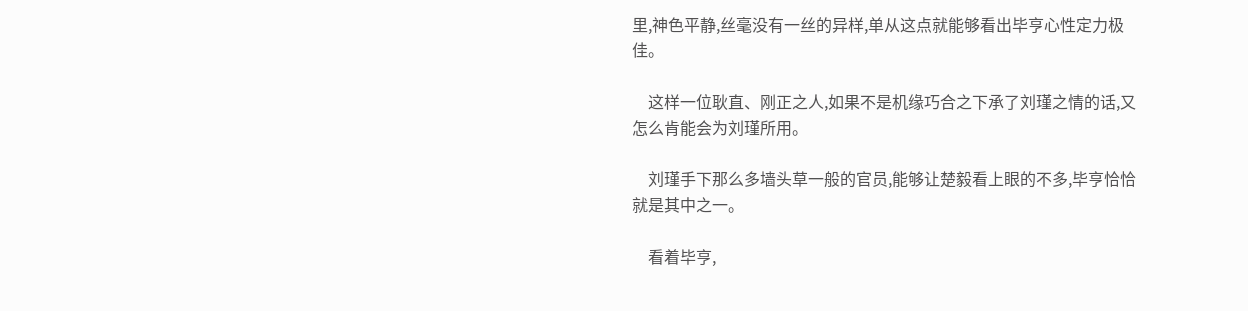里,神色平静,丝毫没有一丝的异样,单从这点就能够看出毕亨心性定力极佳。

    这样一位耿直、刚正之人,如果不是机缘巧合之下承了刘瑾之情的话,又怎么肯能会为刘瑾所用。

    刘瑾手下那么多墙头草一般的官员,能够让楚毅看上眼的不多,毕亨恰恰就是其中之一。

    看着毕亨,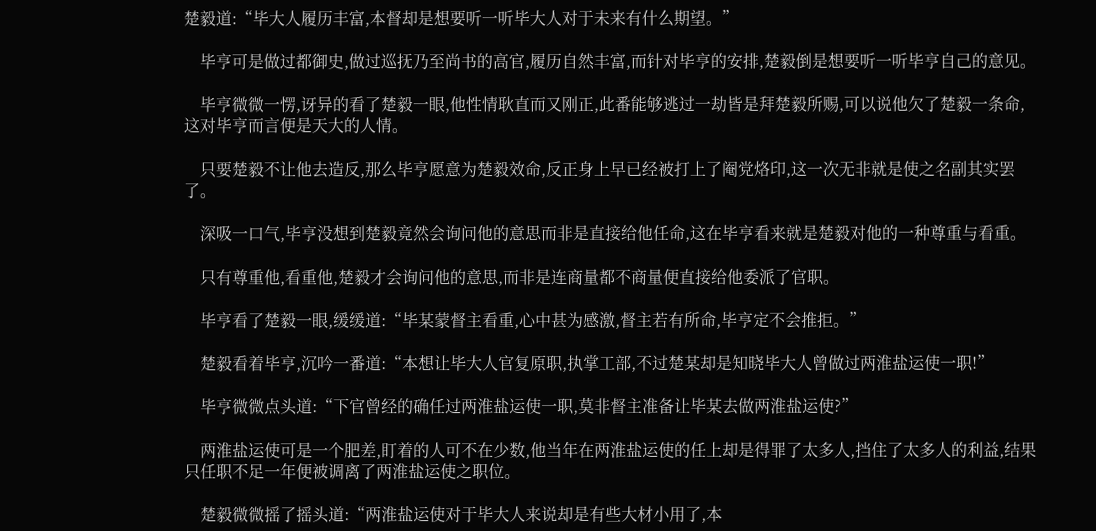楚毅道:“毕大人履历丰富,本督却是想要听一听毕大人对于未来有什么期望。”

    毕亨可是做过都御史,做过巡抚乃至尚书的高官,履历自然丰富,而针对毕亨的安排,楚毅倒是想要听一听毕亨自己的意见。

    毕亨微微一愣,讶异的看了楚毅一眼,他性情耿直而又刚正,此番能够逃过一劫皆是拜楚毅所赐,可以说他欠了楚毅一条命,这对毕亨而言便是天大的人情。

    只要楚毅不让他去造反,那么毕亨愿意为楚毅效命,反正身上早已经被打上了阉党烙印,这一次无非就是使之名副其实罢了。

    深吸一口气,毕亨没想到楚毅竟然会询问他的意思而非是直接给他任命,这在毕亨看来就是楚毅对他的一种尊重与看重。

    只有尊重他,看重他,楚毅才会询问他的意思,而非是连商量都不商量便直接给他委派了官职。

    毕亨看了楚毅一眼,缓缓道:“毕某蒙督主看重,心中甚为感激,督主若有所命,毕亨定不会推拒。”

    楚毅看着毕亨,沉吟一番道:“本想让毕大人官复原职,执掌工部,不过楚某却是知晓毕大人曾做过两淮盐运使一职!”

    毕亨微微点头道:“下官曾经的确任过两淮盐运使一职,莫非督主准备让毕某去做两淮盐运使?”

    两淮盐运使可是一个肥差,盯着的人可不在少数,他当年在两淮盐运使的任上却是得罪了太多人,挡住了太多人的利益,结果只任职不足一年便被调离了两淮盐运使之职位。

    楚毅微微摇了摇头道:“两淮盐运使对于毕大人来说却是有些大材小用了,本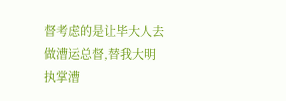督考虑的是让毕大人去做漕运总督,替我大明执掌漕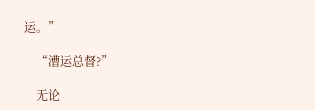运。”

    “漕运总督?”

    无论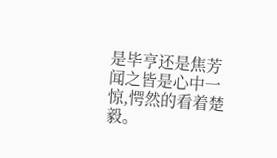是毕亨还是焦芳闻之皆是心中一惊,愕然的看着楚毅。